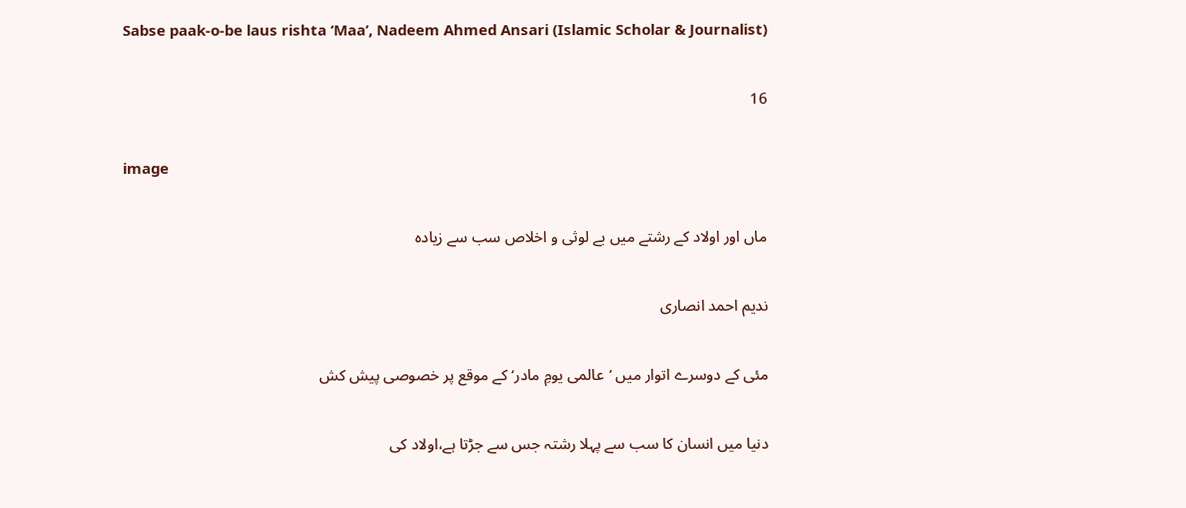Sabse paak-o-be laus rishta ‘Maa’, Nadeem Ahmed Ansari (Islamic Scholar & Journalist)

16

image

ماں اور اولاد کے رشتے میں بے لوثی و اخلاص سب سے زیادہ

ندیم احمد انصاری

مئی کے دوسرے اتوار میں ’عالمی یومِ مادر‘ کے موقع پر خصوصی پیش کش

دنیا میں انسان کا سب سے پہلا رشتہ جس سے جڑتا ہے،اولاد کی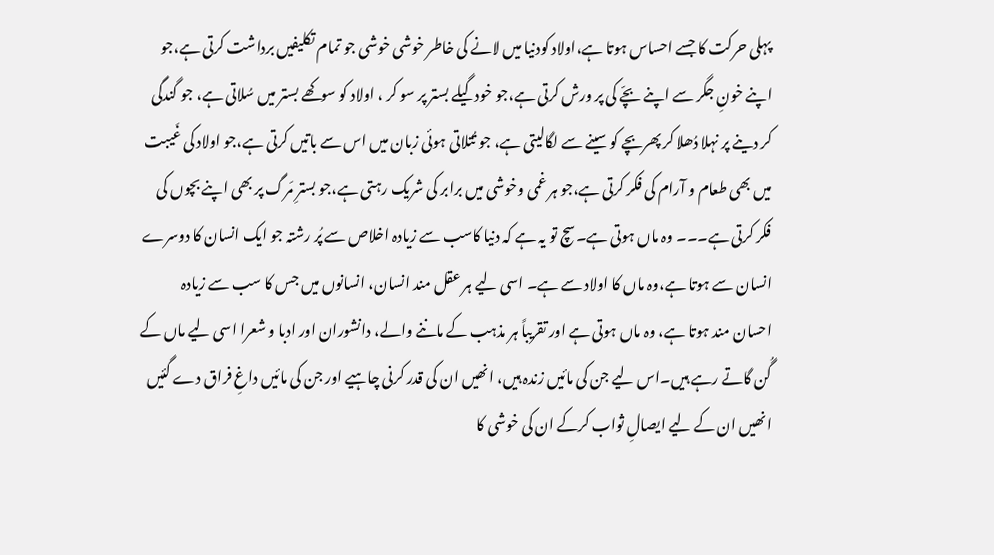پہلی حرکت کا جسے احساس ہوتا ہے،اولاد کودنیا میں لانے کی خاطر خوشی خوشی جو تمام تکلیفیں برداشت کرتی ہے،جو اپنے خونِ جگر سے اپنے بچّے کی پر ورش کرتی ہے،جو خود گیلے بستر پر سو کر ، اولاد کو سوکھے بستر میں سُلاتی ہے، جو گندگی کر دینے پر نہلا دُھلا کر پھربچے کو سینے سے لگالیتی ہے، جو تُتلاتی ہوئی زبان میں اس سے باتیں کرتی ہے،جو اولاد کی غَیبت میں بھی طعام و آرام کی فکر کرتی ہے،جو ہر غمی وخوشی میں برابر کی شریک رہتی ہے،جو بسترِ مَرگ پر بھی اپنے بچوں کی فکر کرتی ہے۔۔۔ وہ ماں ہوتی ہے۔سچ تو یہ ہے کہ دنیا کاسب سے زیادہ اخلاص سے پُر رشتہ جو ایک انسان کا دوسرے انسان سے ہوتا ہے،وہ ماں کا اولاد سے ہے۔ اسی لیے ہر عقل مند انسان، انسانوں میں جس کا سب سے زیادہ احسان مند ہوتا ہے، وہ ماں ہوتی ہے اور تقریباً ہر مذہب کے ماننے والے، دانشوران اور ادبا و شعرا اسی لیے ماں کے گُن گاتے رہے ہیں۔اس لیے جن کی مائیں زندہ ہیں، انھیں ان کی قدر کرنی چاہیے اور جن کی مائیں داغِ فراق دے گئیں انھیں ان کے لیے ایصالِ ثواب کرکے ان کی خوشی کا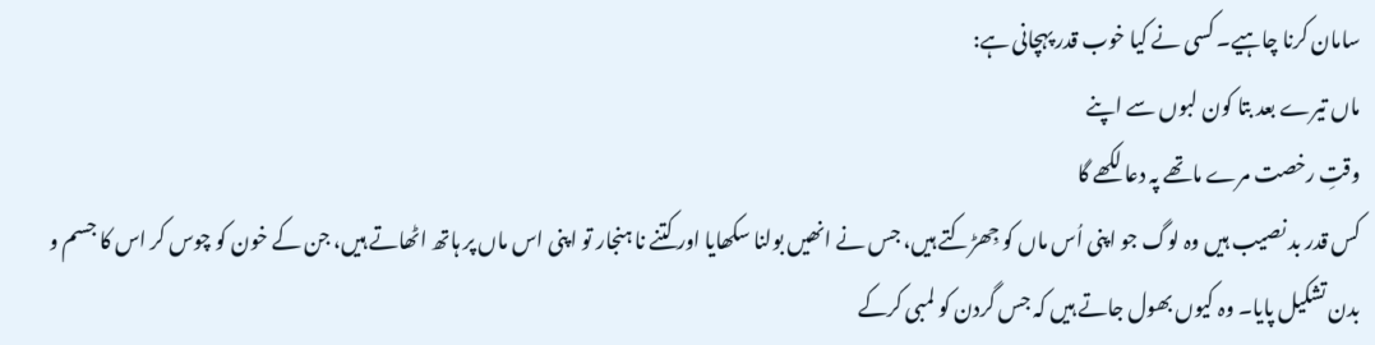سامان کرنا چاہیے۔ کسی نے کیا خوب قدر پہچانی ہے:
ماں تیرے بعد بتا کون لبوں سے اپنے
وقتِ رخصت مرے ماتھے پہ دعا لکھے گا
کس قدر بد نصیب ہیں وہ لوگ جو اپنی اُس ماں کو جِھڑکتے ہیں، جس نے انھیں بولنا سکھایا اور کتنے نا ہنجار تو اپنی اس ماں پر ہاتھ اٹھاتے ہیں، جن کے خون کو چوس کر اس کا جسم و بدن تشکیل پایا۔ وہ کیوں بھول جاتے ہیں کہ جس گردن کو لمبی کرکے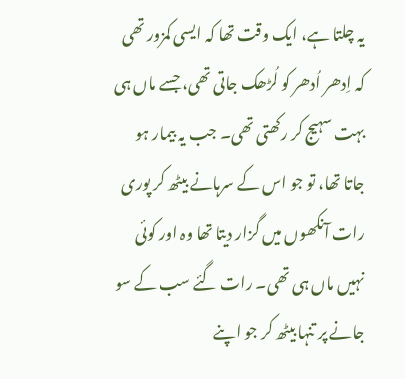یہ چلتا ہے، ایک وقت تھا کہ ایسی کمزور تھی کہ اِدھر اُدھر کو لُڑھک جاتی تھی، جسے ماں ہی بہت سہیج کر رکھتی تھی۔ جب یہ بیمار ہو جاتا تھا، تو جو اس کے سرہانے بیٹھ کر پوری رات آنکھوں میں گزار دیتا تھا وہ اور کوئی نہیں ماں ہی تھی۔ رات گئے سب کے سو جانے پر تنہا بیٹھ کر جو اپنے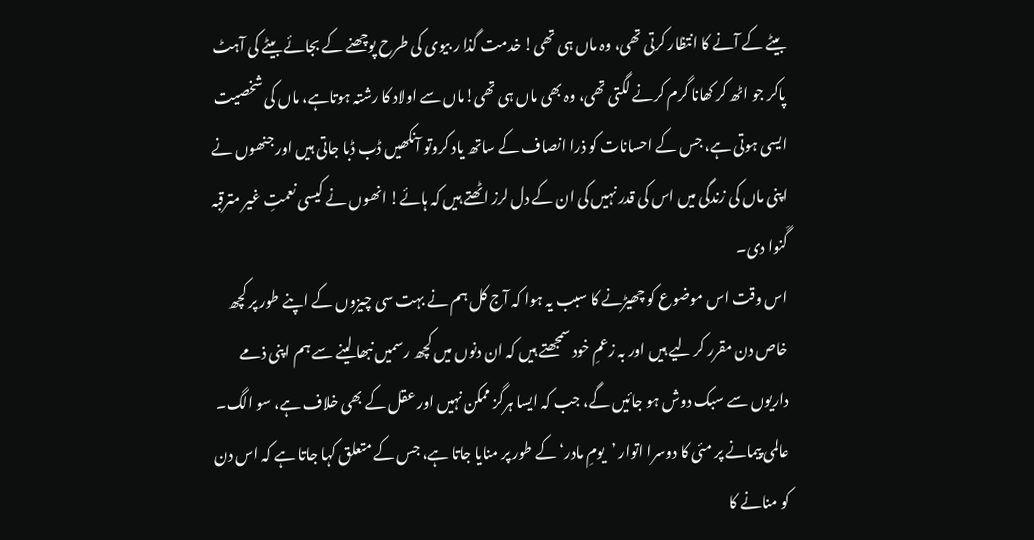بیٹے کے آنے کا انتظار کرتی تھی، وہ ماں ہی تھی! خدمت گذا ر بیوی کی طرح پوچھنے کے بجائے بیٹے کی آہٹ پاکر جو اٹھ کر کھانا گرم کرنے لگتی تھی، وہ بھی ماں ہی تھی!ماں سے اولاد کا رشتہ ہوتاہے، ماں کی شخصیت ایسی ہوتی ہے، جس کے احسانات کو ذرا انصاف کے ساتھ یاد کروتو آنکھیں ڈب ڈبا جاتی ہیں اور جنھوں نے اپنی ماں کی زندگی میں اس کی قدر نہیں کی ان کے دل لرز اٹھتے ہیں کہ ہائے! انھوں نے کیسی نعمتِ غیر مترقبہ گَنوا دی۔
اس وقت اس موضوع کو چھیڑنے کا سبب یہ ہوا کہ آج کل ہم نے بہت سی چیزوں کے اپنے طور پر کچھ خاص دن مقرر کر لیے ہیں اور بہ زعمِ خود سمجھتے ہیں کہ ان دنوں میں کچھ رسمیں نبھا لینے سے ہم اپنی ذمے داریوں سے سبک دوش ہو جائیں گے، جب کہ ایسا ہرگز ممکن نہیں اور عقل کے بھی خلاف ہے، سو الگ۔ عالمی پیمانے پر مئی کا دوسرا اتوار ’یومِ مادر‘ کے طور پر منایا جاتا ہے، جس کے متعلق کہا جاتا ہے کہ اس دن کو منانے کا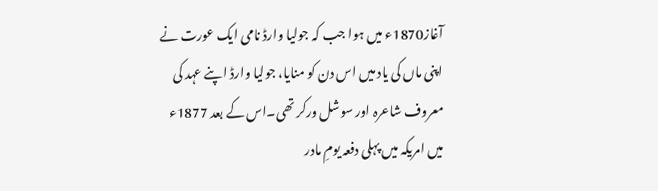آغاز1870ء میں ہوا جب کہ جولیا وارڈ نامی ایک عورت نے اپنی ماں کی یاد میں اس دن کو منایا، جولیا وارڈ اپنے عہد کی معروف شاعرہ اور سوشل ورکر تھی۔اس کے بعد 1877ء میں امریکہ میں پہلی دفعہ یومِ مادر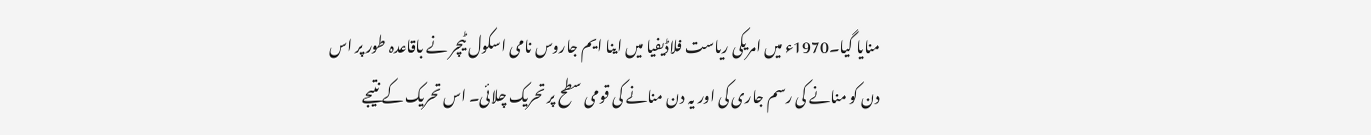منایا گیا۔1970ء میں امریکی ریاست فلاڈیفیا میں اینا ایم جاروس نامی اسکول ٹیچر نے باقاعدہ طور پر اس دن کو منانے کی رسم جاری کی اور یہ دن منانے کی قومی سطح پر تحریک چلائی۔ اس تحریک کے نتیجے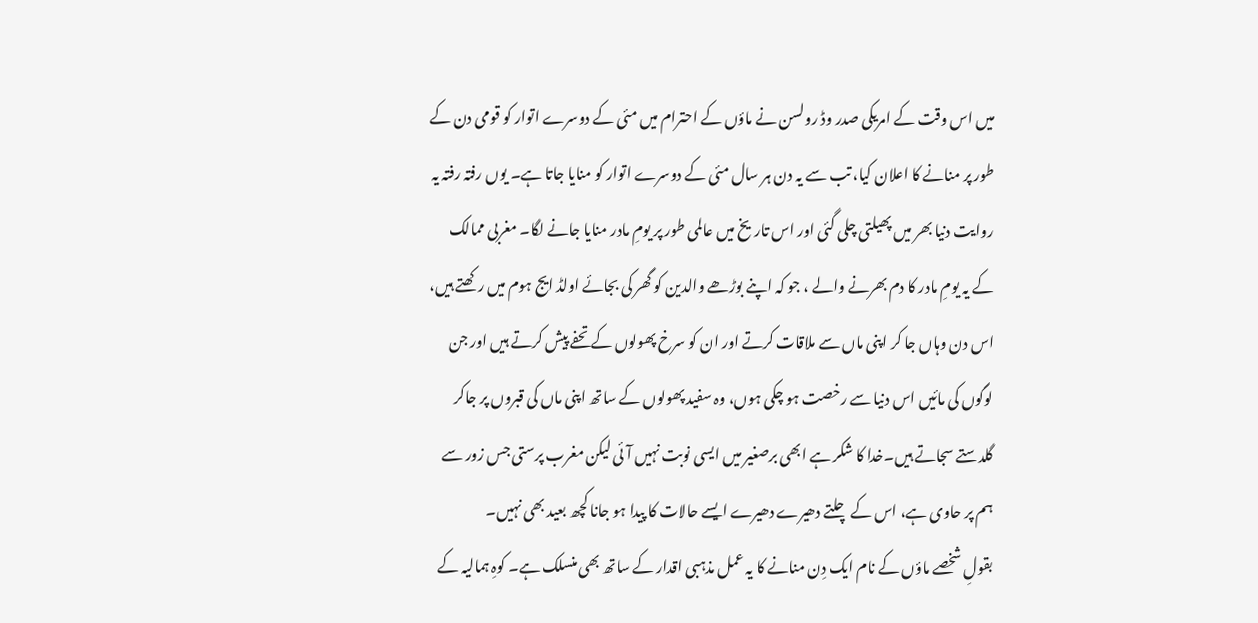میں اس وقت کے امریکی صدر وڈ رولسن نے ماؤں کے احترام میں مئی کے دوسرے اتوار کو قومی دن کے طور پر منانے کا اعلان کیا، تب سے یہ دن ہر سال مئی کے دوسرے اتوار کو منایا جاتا ہے۔ یوں رفتہ رفتہ یہ روایت دنیا بھر میں پھیلتی چلی گئی اور اس تاریخ میں عالمی طور پر یومِ مادر منایا جانے لگا۔ مغربی ممالک کے یہ یومِ مادر کا دم بھرنے والے ، جو کہ اپنے بوڑھے والدین کو گھر کی بجائے اولڈ ایج ہوم میں رکھتے ہیں، اس دن وہاں جا کر اپنی ماں سے ملاقات کرتے اور ان کو سرخ پھولوں کے تحفے پیش کرتے ہیں اور جن لوگوں کی مائیں اس دنیا سے رخصت ہو چکی ہوں، وہ سفید پھولوں کے ساتھ اپنی ماں کی قبروں پر جاکر گلدستے سجاتے ہیں۔خدا کا شکر ہے ابھی برصغیر میں ایسی نوبت نہیں آئی لیکن مغرب پرستی جس زور سے ہم پر حاوی ہے، اس کے چلتے دھیرے دھیرے ایسے حالات کا پیدا ہو جانا کچھ بعید بھی نہیں۔
بقولِ شخصے ماؤں کے نام ایک دِن منانے کا یہ عمل مذہبی اقدار کے ساتھ بھی منسلک ہے۔ کوہِ ہمالیہ کے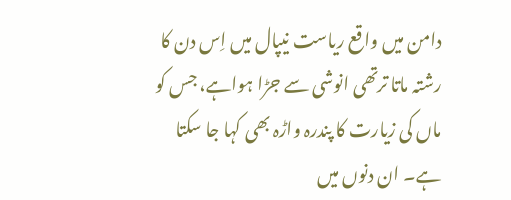دامن میں واقع ریاست نیپال میں اِس دن کا رشتہ ماتا ترتھی انوشی سے جڑا ہواہے، جس کو ماں کی زیارت کا پندرہ واڑہ بھی کہا جا سکتا ہے۔ ان دنوں میں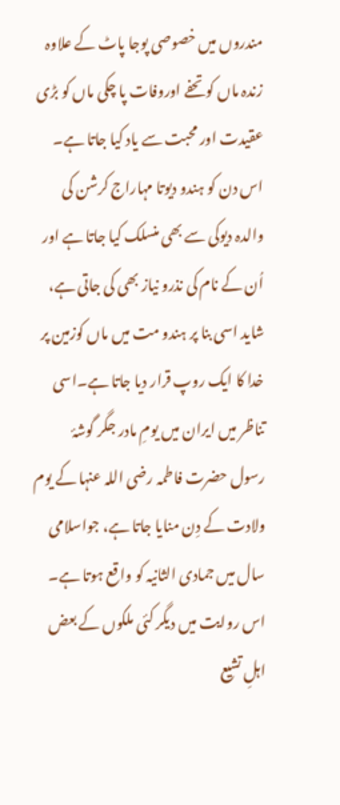مندروں میں خصوصی پوجا پاٹ کے علاوہ زندہ ماں کو تحفے اوروفات پا چکی ماں کو بڑی عقیدت اور محبت سے یاد کیا جاتا ہے۔ اس دن کو ہندو دیوتا مہاراج کرشن کی والدہ دیوکی سے بھی منسلک کیا جاتا ہے اور اُن کے نام کی نذرو نیاز بھی کی جاتی ہے، شاید اسی بنا پر ہندو مت میں ماں کوزمین پر خدا کا ایک روپ قرار دیا جاتا ہے۔اسی تناظر میں ایران میں یومِ مادر جگر گوشۂ رسول حضرت فاطمہ رضی اللہ عنہا کے یوم ولادت کے دِن منایا جاتا ہے، جواسلامی سال میں جمادی الثانیہ کو واقع ہوتا ہے۔ اس روایت میں دیگر کئی ملکوں کے بعض اہلِ تشیع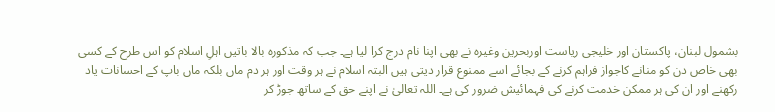بشمول لبنان، پاکستان اور خلیجی ریاست اوربحرین وغیرہ نے بھی اپنا نام درج کرا لیا ہے۔ جب کہ مذکورہ بالا باتیں اہلِ اسلام کو اس طرح کے کسی بھی خاص دن کو منانے کاجواز فراہم کرنے کے بجائے اسے ممنوع قرار دیتی ہیں البتہ اسلام نے ہر وقت اور ہر دم ماں بلکہ ماں باپ کے احسانات یاد رکھنے اور ان کی ہر ممکن خدمت کرنے کی فہمائیش ضرور کی ہے۔ اللہ تعالیٰ نے اپنے حق کے ساتھ جوڑ کر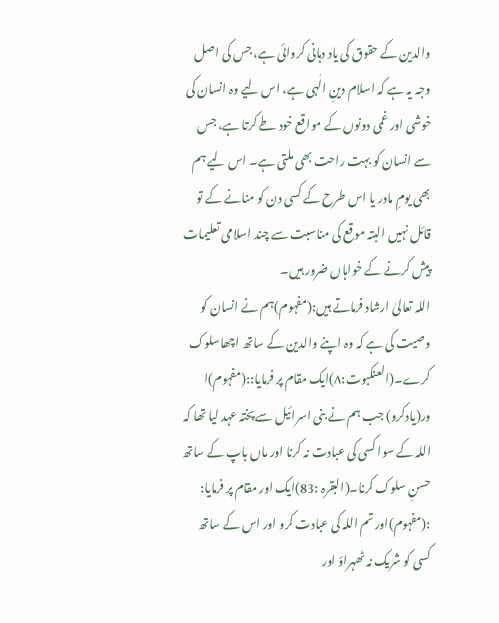والدین کے حقوق کی یاد دہانی کروائی ہے، جس کی اصل وجہ یہ ہے کہ اسلام دینِ الٰہی ہے، اس لیے وہ انسان کی خوشی اور غمی دونوں کے مواقع خود طے کرتا ہے، جس سے انسان کو بہت راحت بھی ملتی ہے۔ اس لیے ہم بھی یومِ مادر یا اس طرح کے کسی دن کو منانے کے تو قائل نہیں البتہ موقع کی مناسبت سے چند اسلامی تعلیمات پیش کرنے کے خواہاں ضرور ہیں۔
اللہ تعالیٰ ارشاد فرماتے ہیں:(مفہوم)ہم نے انسان کو وصیت کی ہے کہ وہ اپنے والدین کے ساتھ اچھاسلوک کرے۔(العنکبوت:۸)ایک مقام پر فرمایا::(مفہوم)ا ور(یادکرو) جب ہم نے بنی اسرائیل سے پختہ عہد لیا تھا کہ اللہ کے سوا کسی کی عبادت نہ کرنا اور ماں باپ کے ساتھ حسنِ سلوک کرنا۔(البقرہ :83)ایک اور مقام پر فرمایا: :(مفہوم)اور تم اللہ کی عبادت کرو اور اس کے ساتھ کسی کو شریک نہ ٹھہراؤ اور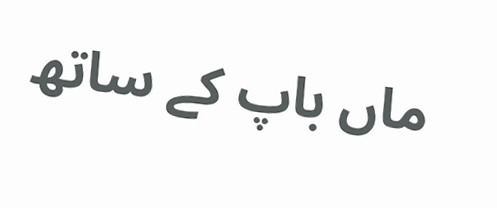ماں باپ کے ساتھ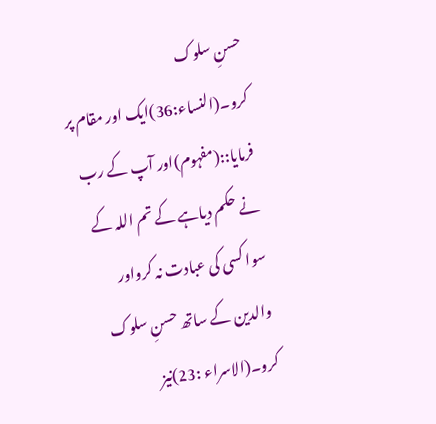حسنِ سلوک کرو۔(النساء:36)ایک اور مقام پر فرمایا::(مفہوم)اور آپ کے رب نے حکم دیاہے کے تم اللہ کے سوا کسی کی عبادت نہ کرواور والدین کے ساتھ حسنِ سلوک کرو۔(الاسراء :23)نیز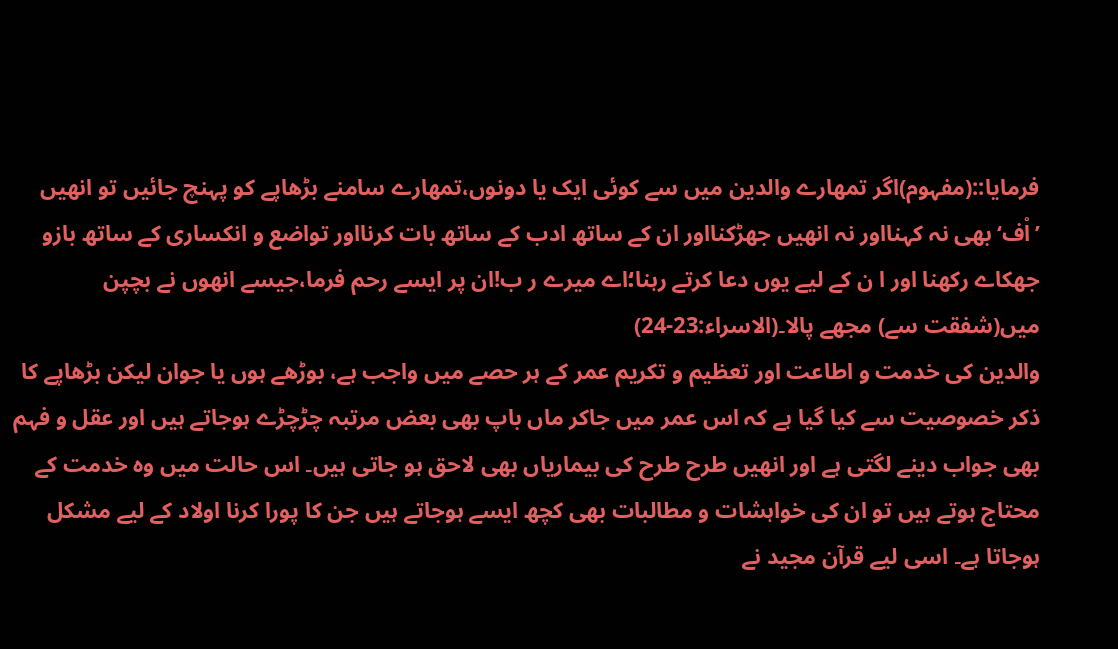فرمایا::(مفہوم)اگر تمھارے والدین میں سے کوئی ایک یا دونوں،تمھارے سامنے بڑھاپے کو پہنچ جائیں تو انھیں ’اْف‘بھی نہ کہنااور نہ انھیں جھڑکنااور ان کے ساتھ ادب کے ساتھ بات کرنااور تواضع و انکساری کے ساتھ بازو جھکاے رکھنا اور ا ن کے لیے یوں دعا کرتے رہنا؛اے میرے ر ب!ان پر ایسے رحم فرما،جیسے انھوں نے بچپن میں(شفقت سے) مجھے پالا۔(الاسراء:23-24)
والدین کی خدمت و اطاعت اور تعظیم و تکریم عمر کے ہر حصے میں واجب ہے، بوڑھے ہوں یا جوان لیکن بڑھاپے کا ذکر خصوصیت سے کیا گیا ہے کہ اس عمر میں جاکر ماں باپ بھی بعض مرتبہ چڑچڑے ہوجاتے ہیں اور عقل و فہم بھی جواب دینے لگتی ہے اور انھیں طرح طرح کی بیماریاں بھی لاحق ہو جاتی ہیں۔ اس حالت میں وہ خدمت کے محتاج ہوتے ہیں تو ان کی خواہشات و مطالبات بھی کچھ ایسے ہوجاتے ہیں جن کا پورا کرنا اولاد کے لیے مشکل ہوجاتا ہے۔ اسی لیے قرآن مجید نے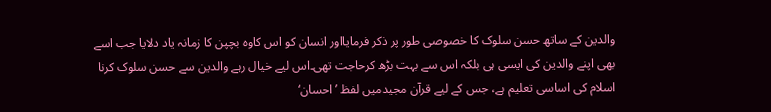والدین کے ساتھ حسن سلوک کا خصوصی طور پر ذکر فرمایااور انسان کو اس کاوہ بچپن کا زمانہ یاد دلایا جب اسے بھی اپنے والدین کی ایسی ہی بلکہ اس سے بہت بڑھ کرحاجت تھی۔اس لیے خیال رہے والدین سے حسن سلوک کرنا اسلام کی اساسی تعلیم ہے، جس کے لیے قرآن مجیدمیں لفظ ’احسان‘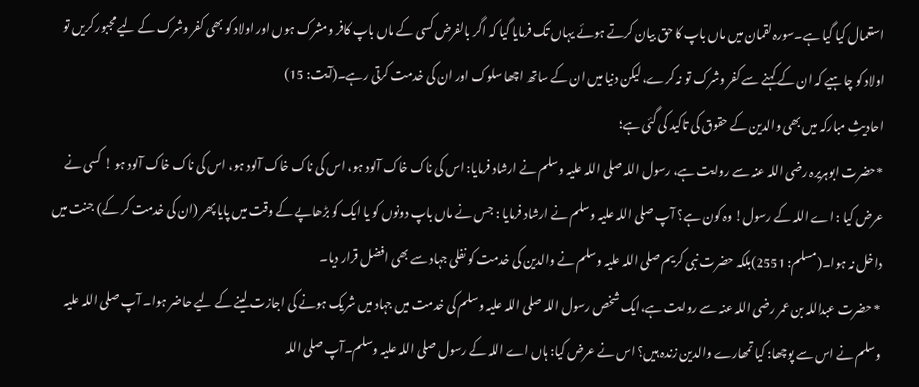استعمال کیا گیا ہے۔سورہ لقمان میں ماں باپ کا حق بیان کرتے ہوئے یہاں تک فرمایا گیا کہ اگر بالفرض کسی کے ماں باپ کافر ومشرک ہوں اور اولاد کو بھی کفر وشرک کے لیے مجبور کریں تو اولاد کو چاہیے کہ ان کے کہنے سے کفر وشرک تو نہ کرے، لیکن دنیا میں ان کے ساتھ اچھا سلوک اور ان کی خدمت کرتی رہے۔(آیت: 15)
احادیثِ مبارکہ میں بھی والدین کے حقوق کی تاکید کی گئی ہے؛
*حضرت ابوہریرہ رضی اللہ عنہ سے روایت ہے، رسول اللہ صلی اللہ علیہ وسلم نے ارشاد فرمایا: اس کی ناک خاک آلود ہو، اس کی ناک خاک آلود ہو، اس کی ناک خاک آلود ہو ! کسی نے عرض کیا : اے اللہ کے رسول! وہ کون ہے؟ آپ صلی اللہ علیہ وسلم نے ارشاد فرمایا : جس نے ماں باپ دونوں کو یا ایک کو بڑھاپے کے وقت میں پایا پھر (ان کی خدمت کر کے) جنت میں داخل نہ ہوا۔(مسلم: 2551)بلکہ حضرت نبی کریم صلی اللہ علیہ وسلم نے والدین کی خدمت کو نفلی جہاد سے بھی افضل قرار دیا۔
* حضرت عبداللہ بن عمر رضی اللہ عنہ سے روایت ہے،ایک شخص رسول اللہ صلی اللہ علیہ وسلم کی خدمت میں جہاد میں شریک ہونے کی اجازت لینے کے لیے حاضر ہوا۔ آپ صلی اللہ علیہ وسلم نے اس سے پوچھا: کیا تمھارے والدین زندہ ہیں؟ اس نے عرض کیا: ہاں اے اللہ کے رسول صلی اللہ علیہ وسلم۔آپ صلی اللہ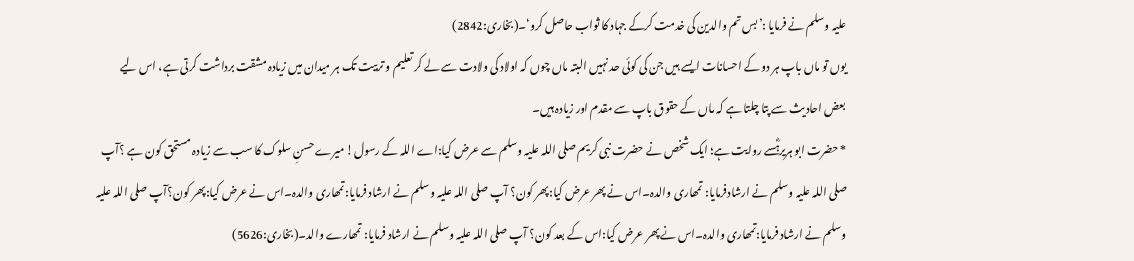علیہ وسلم نے فرمایا :’بس تم والدین کی خدمت کرکے جہاد کا ثواب حاصل کرو‘۔(بخاری:2842)
یوں تو ماں باپ ہر دو کے احسانات ایسے ہیں جن کی کوئی حد نہیں البتہ ماں چوں کہ اولاد کی ولادت سے لے کر تعلیم و تربیت تک ہر میدان میں زیادہ مشقت برداشت کرتی ہے، اس لیے بعض احادیث سے پتا چلتا ہے کہ ماں کے حقوق باپ سے مقدم اور زیادہ ہیں۔
* حضرت ابو ہریرہؓسے روایت ہے؛ ایک شخص نے حضرت نبی کریم صلی اللہ علیہ وسلم سے عرض کیا:اے اللہ کے رسول! میرے حسنِ سلوک کا سب سے زیادہ مستحق کون ہے ؟آپ صلی اللہ علیہ وسلم نے ارشادفرمایا: تمھاری والدہ۔اس نے پھر عرض کیا:پھر کون؟ آپ صلی اللہ علیہ وسلم نے ارشاد فرمایا:تمھاری والدہ۔اس نے عرض کیا:پھر کون؟آپ صلی اللہ علیہ وسلم نے ارشاد فرمایا:تمھاری والدہ۔اس نے پھر عرض کیا:اس کے بعد کون؟ آپ صلی اللہ علیہ وسلم نے ارشاد فرمایا: تمھارے والد۔(بخاری:5626)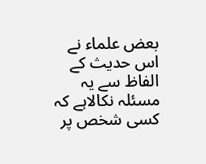بعض علماء نے اس حدیث کے الفاظ سے یہ مسئلہ نکالاہے کہ کسی شخص پر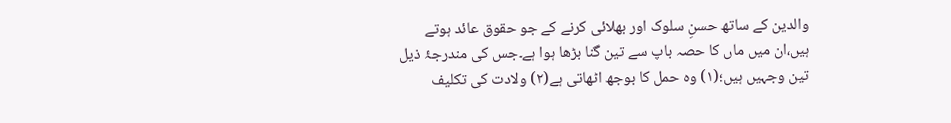والدین کے ساتھ حسنِ سلوک اور بھلائی کرنے کے جو حقوق عائد ہوتے ہیں،ان میں ماں کا حصہ باپ سے تین گنا بڑھا ہوا ہے۔جس کی مندرجۂ ذیل تین وجہیں ہیں؛(۱) وہ حمل کا بوجھ اٹھاتی ہے(۲) ولادت کی تکلیف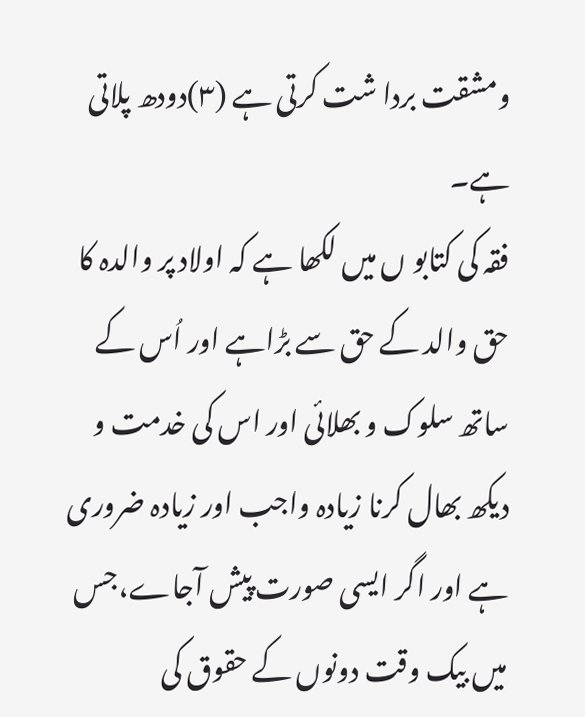ومشقت بردا شت کرتی ہے (۳)دودھ پلاتی ہے۔
فقہ کی کتابو ں میں لکھا ہے کہ اولاد پر والدہ کا حق والد کے حق سے بڑاہے اور اُس کے ساتھ سلوک و بھلائی اور اس کی خدمت و دیکھ بھال کرنا زیادہ واجب اور زیادہ ضروری ہے اور اگر ایسی صورت پیش آجاے،جس میں بیک وقت دونوں کے حقوق کی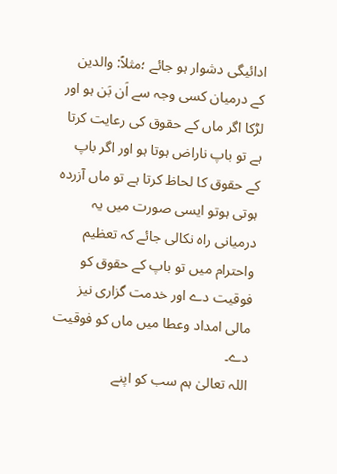ادائیگی دشوار ہو جائے ؛مثلاً: والدین کے درمیان کسی وجہ سے اَن بَن ہو اور لڑکا اگر ماں کے حقوق کی رعایت کرتا ہے تو باپ ناراض ہوتا ہو اور اگر باپ کے حقوق کا لحاظ کرتا ہے تو ماں آزردہ ہوتی ہوتو ایسی صورت میں یہ درمیانی راہ نکالی جائے کہ تعظیم واحترام میں تو باپ کے حقوق کو فوقیت دے اور خدمت گزاری نیز مالی امداد وعطا میں ماں کو فوقیت دے۔
اللہ تعالیٰ ہم سب کو اپنے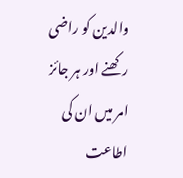والدین کو راضی رکھنے اور ہر جائز امر میں ان کی اطاعت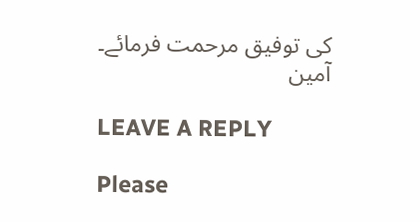کی توفیق مرحمت فرمائے۔ آمین

LEAVE A REPLY

Please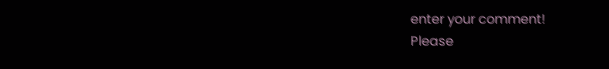enter your comment!
Please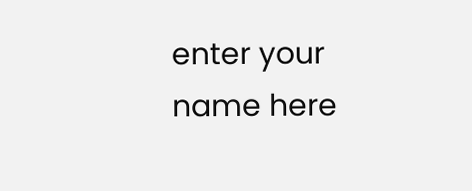enter your name here